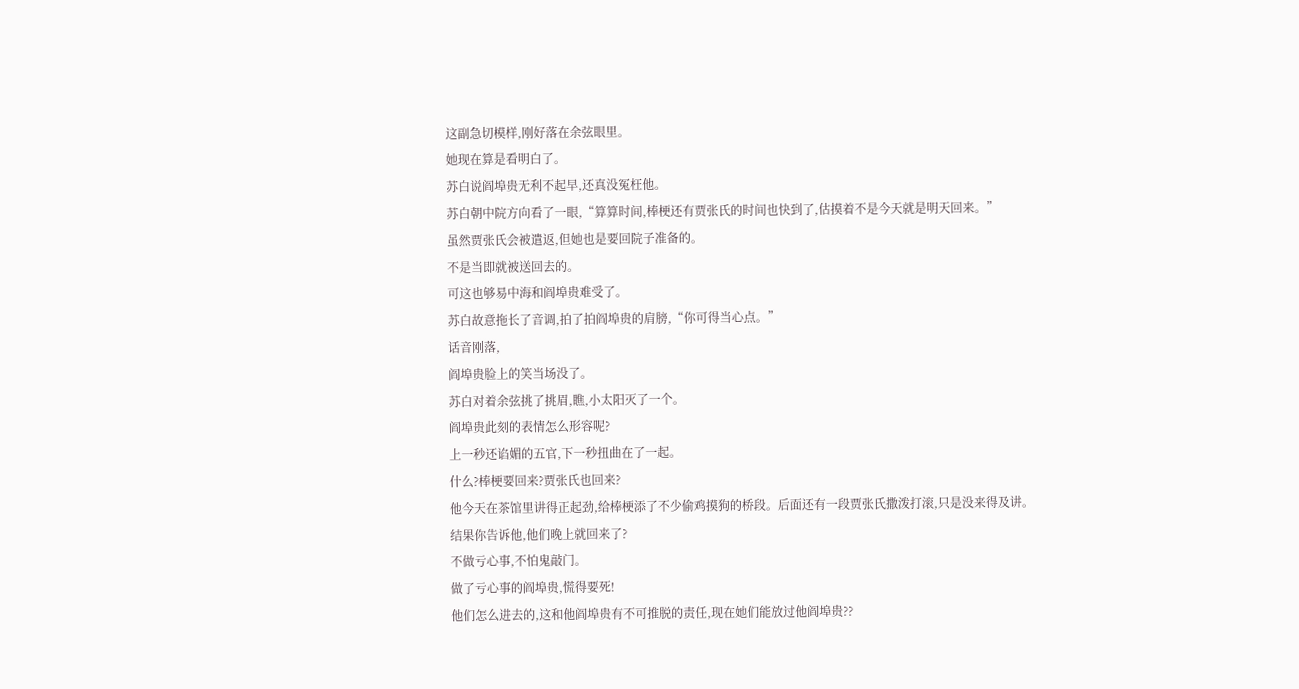这副急切模样,刚好落在余弦眼里。
她现在算是看明白了。
苏白说阎埠贵无利不起早,还真没冤枉他。
苏白朝中院方向看了一眼,“算算时间,棒梗还有贾张氏的时间也快到了,估摸着不是今天就是明天回来。”
虽然贾张氏会被遣返,但她也是要回院子准备的。
不是当即就被送回去的。
可这也够易中海和阎埠贵难受了。
苏白故意拖长了音调,拍了拍阎埠贵的肩膀,“你可得当心点。”
话音刚落,
阎埠贵脸上的笑当场没了。
苏白对着余弦挑了挑眉,瞧,小太阳灭了一个。
阎埠贵此刻的表情怎么形容呢?
上一秒还谄媚的五官,下一秒扭曲在了一起。
什么?棒梗要回来?贾张氏也回来?
他今天在茶馆里讲得正起劲,给棒梗添了不少偷鸡摸狗的桥段。后面还有一段贾张氏撒泼打滚,只是没来得及讲。
结果你告诉他,他们晚上就回来了?
不做亏心事,不怕鬼敲门。
做了亏心事的阎埠贵,慌得要死!
他们怎么进去的,这和他阎埠贵有不可推脱的责任,现在她们能放过他阎埠贵??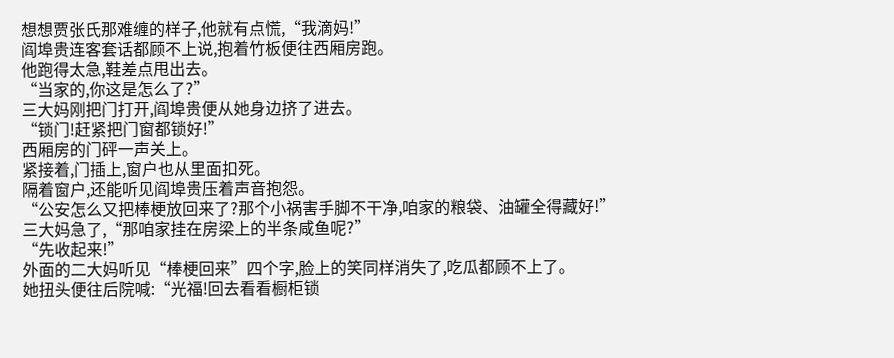想想贾张氏那难缠的样子,他就有点慌,“我滴妈!”
阎埠贵连客套话都顾不上说,抱着竹板便往西厢房跑。
他跑得太急,鞋差点甩出去。
“当家的,你这是怎么了?”
三大妈刚把门打开,阎埠贵便从她身边挤了进去。
“锁门!赶紧把门窗都锁好!”
西厢房的门砰一声关上。
紧接着,门插上,窗户也从里面扣死。
隔着窗户,还能听见阎埠贵压着声音抱怨。
“公安怎么又把棒梗放回来了?那个小祸害手脚不干净,咱家的粮袋、油罐全得藏好!”
三大妈急了,“那咱家挂在房梁上的半条咸鱼呢?”
“先收起来!”
外面的二大妈听见“棒梗回来”四个字,脸上的笑同样消失了,吃瓜都顾不上了。
她扭头便往后院喊:“光福!回去看看橱柜锁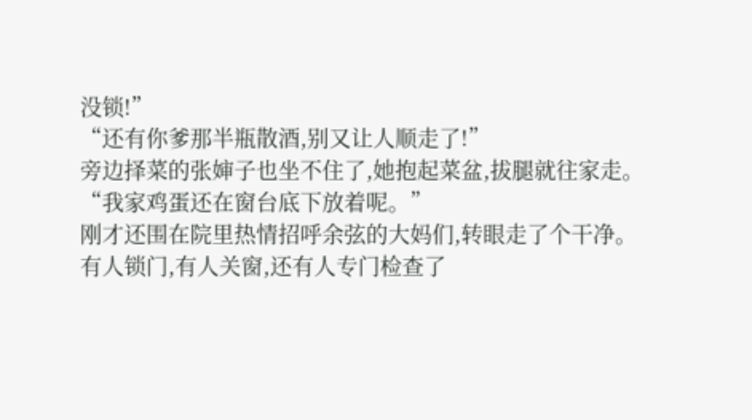没锁!”
“还有你爹那半瓶散酒,别又让人顺走了!”
旁边择菜的张婶子也坐不住了,她抱起菜盆,拔腿就往家走。
“我家鸡蛋还在窗台底下放着呢。”
刚才还围在院里热情招呼余弦的大妈们,转眼走了个干净。
有人锁门,有人关窗,还有人专门检查了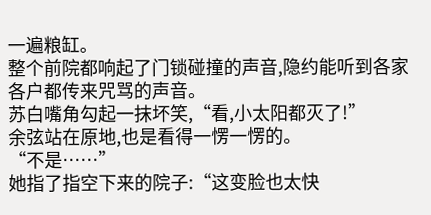一遍粮缸。
整个前院都响起了门锁碰撞的声音,隐约能听到各家各户都传来咒骂的声音。
苏白嘴角勾起一抹坏笑,“看,小太阳都灭了!”
余弦站在原地,也是看得一愣一愣的。
“不是……”
她指了指空下来的院子:“这变脸也太快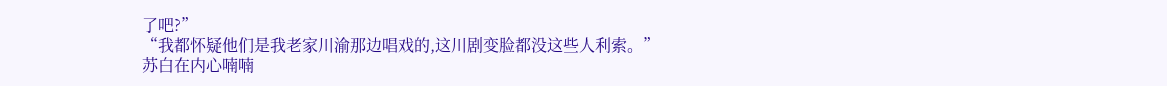了吧?”
“我都怀疑他们是我老家川渝那边唱戏的,这川剧变脸都没这些人利索。”
苏白在内心喃喃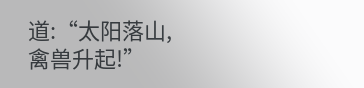道:“太阳落山,禽兽升起!”